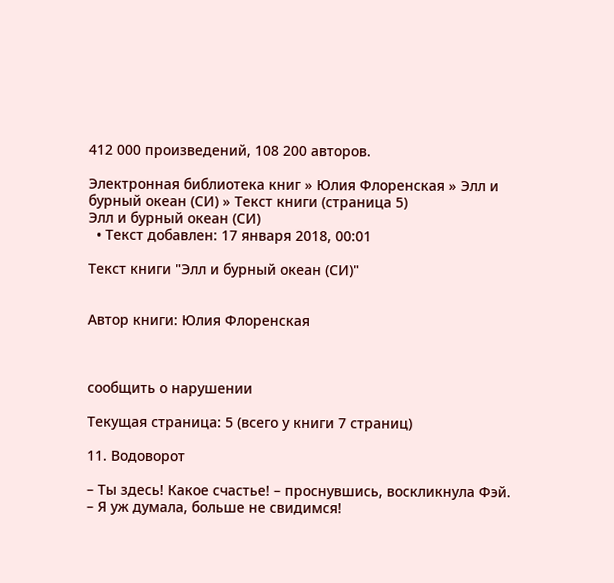412 000 произведений, 108 200 авторов.

Электронная библиотека книг » Юлия Флоренская » Элл и бурный океан (СИ) » Текст книги (страница 5)
Элл и бурный океан (СИ)
  • Текст добавлен: 17 января 2018, 00:01

Текст книги "Элл и бурный океан (СИ)"


Автор книги: Юлия Флоренская



сообщить о нарушении

Текущая страница: 5 (всего у книги 7 страниц)

11. Водоворот

– Ты здесь! Какое счастье! – проснувшись, воскликнула Фэй. – Я уж думала, больше не свидимся!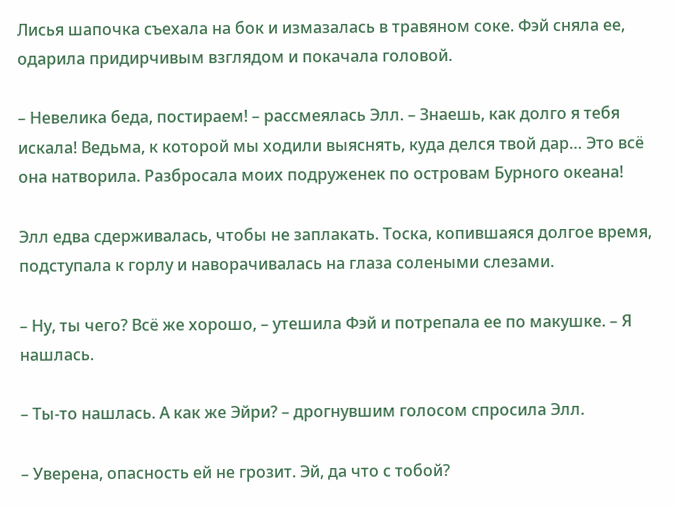Лисья шапочка съехала на бок и измазалась в травяном соке. Фэй сняла ее, одарила придирчивым взглядом и покачала головой.

– Невелика беда, постираем! – рассмеялась Элл. – Знаешь, как долго я тебя искала! Ведьма, к которой мы ходили выяснять, куда делся твой дар… Это всё она натворила. Разбросала моих подруженек по островам Бурного океана!

Элл едва сдерживалась, чтобы не заплакать. Тоска, копившаяся долгое время, подступала к горлу и наворачивалась на глаза солеными слезами.

– Ну, ты чего? Всё же хорошо, – утешила Фэй и потрепала ее по макушке. – Я нашлась.

– Ты-то нашлась. А как же Эйри? – дрогнувшим голосом спросила Элл.

– Уверена, опасность ей не грозит. Эй, да что с тобой?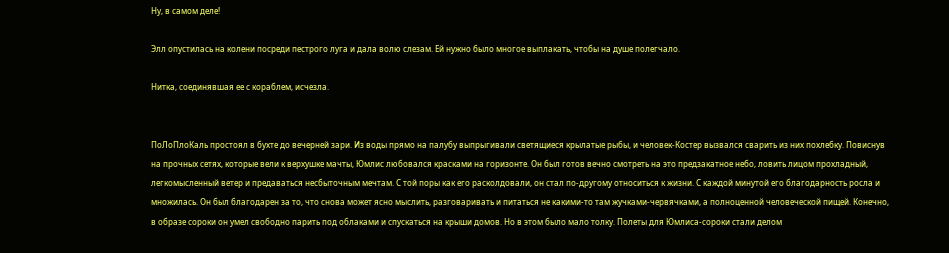Ну, в самом деле!

Элл опустилась на колени посреди пестрого луга и дала волю слезам. Ей нужно было многое выплакать, чтобы на душе полегчало.

Нитка, соединявшая ее с кораблем, исчезла.


ПоЛоПлоКаль простоял в бухте до вечерней зари. Из воды прямо на палубу выпрыгивали светящиеся крылатые рыбы, и человек-Костер вызвался сварить из них похлебку. Повиснув на прочных сетях, которые вели к верхушке мачты, Юмлис любовался красками на горизонте. Он был готов вечно смотреть на это предзакатное небо, ловить лицом прохладный, легкомысленный ветер и предаваться несбыточным мечтам. С той поры как его расколдовали, он стал по-другому относиться к жизни. С каждой минутой его благодарность росла и множилась. Он был благодарен за то, что снова может ясно мыслить, разговаривать и питаться не какими-то там жучками-червячками, а полноценной человеческой пищей. Конечно, в образе сороки он умел свободно парить под облаками и спускаться на крыши домов. Но в этом было мало толку. Полеты для Юмлиса-сороки стали делом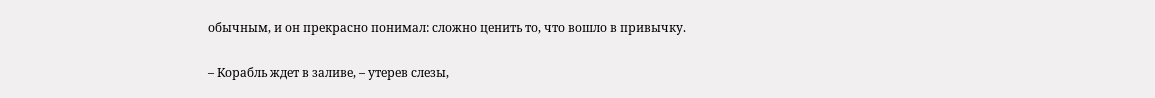обычным, и он прекрасно понимал: сложно ценить то, что вошло в привычку.


– Корабль ждет в заливе, – утерев слезы,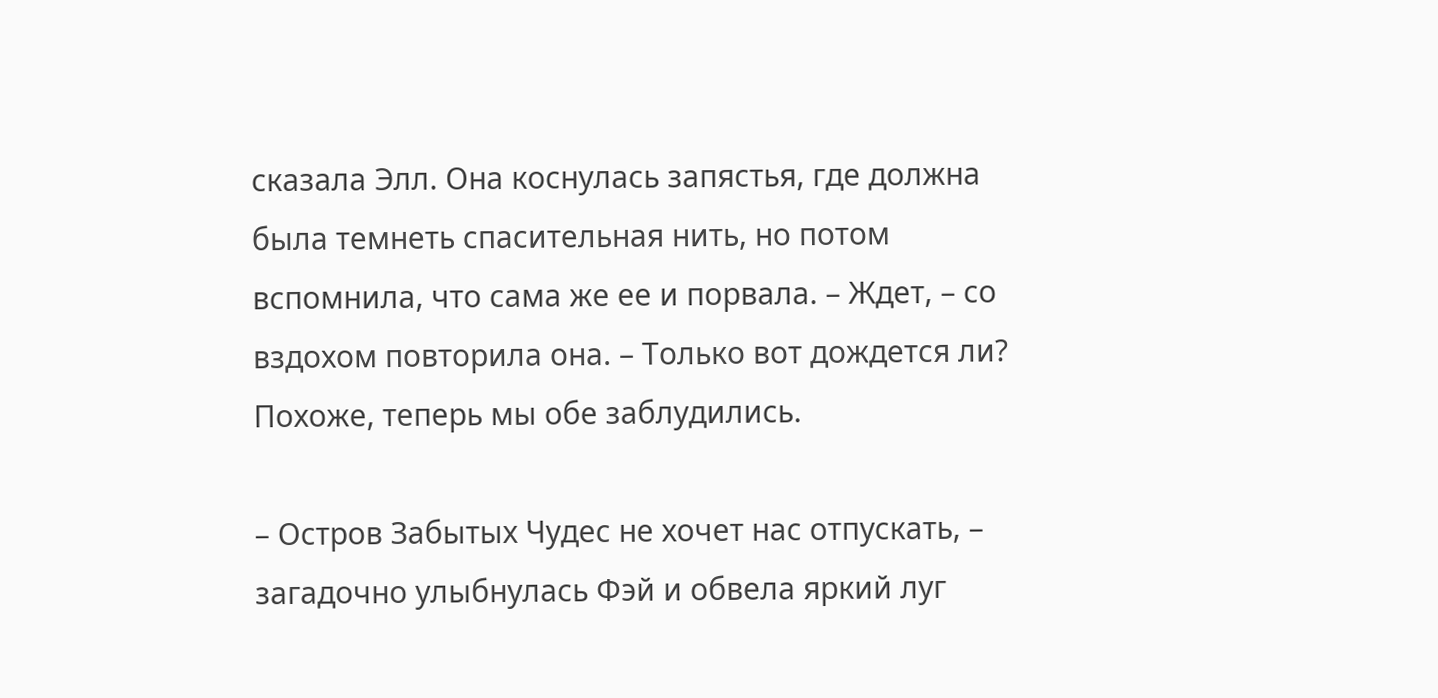сказала Элл. Она коснулась запястья, где должна была темнеть спасительная нить, но потом вспомнила, что сама же ее и порвала. – Ждет, – со вздохом повторила она. – Только вот дождется ли? Похоже, теперь мы обе заблудились.

– Остров Забытых Чудес не хочет нас отпускать, – загадочно улыбнулась Фэй и обвела яркий луг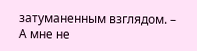затуманенным взглядом. – А мне не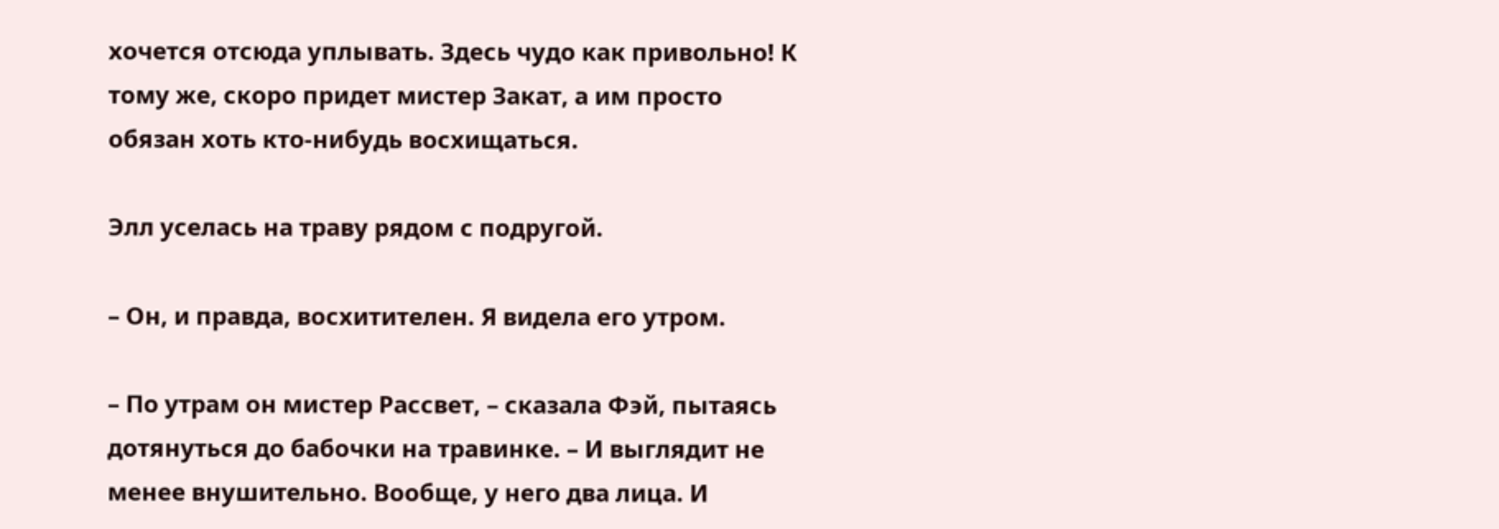хочется отсюда уплывать. Здесь чудо как привольно! К тому же, скоро придет мистер Закат, а им просто обязан хоть кто-нибудь восхищаться.

Элл уселась на траву рядом с подругой.

– Он, и правда, восхитителен. Я видела его утром.

– По утрам он мистер Рассвет, – сказала Фэй, пытаясь дотянуться до бабочки на травинке. – И выглядит не менее внушительно. Вообще, у него два лица. И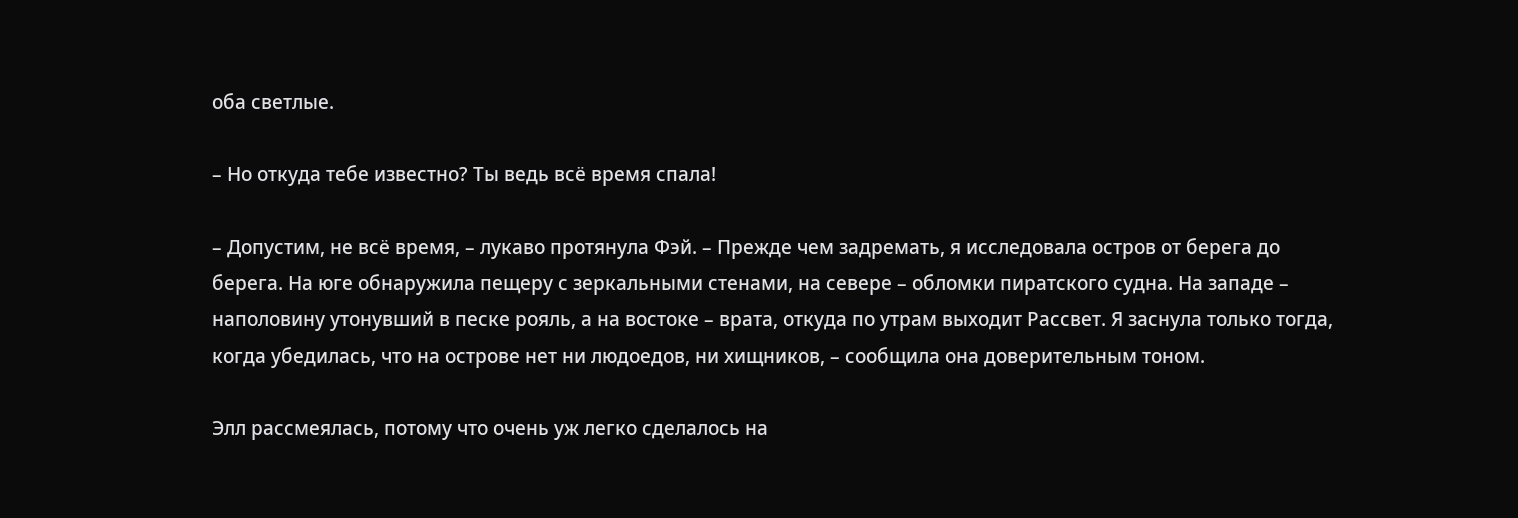оба светлые.

– Но откуда тебе известно? Ты ведь всё время спала!

– Допустим, не всё время, – лукаво протянула Фэй. – Прежде чем задремать, я исследовала остров от берега до берега. На юге обнаружила пещеру с зеркальными стенами, на севере – обломки пиратского судна. На западе – наполовину утонувший в песке рояль, а на востоке – врата, откуда по утрам выходит Рассвет. Я заснула только тогда, когда убедилась, что на острове нет ни людоедов, ни хищников, – сообщила она доверительным тоном.

Элл рассмеялась, потому что очень уж легко сделалось на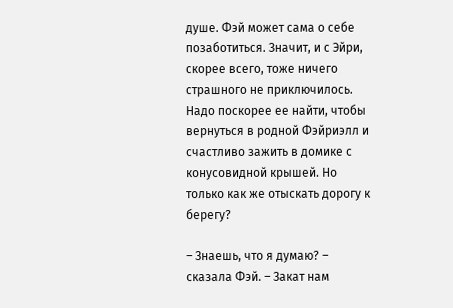душе. Фэй может сама о себе позаботиться. Значит, и с Эйри, скорее всего, тоже ничего страшного не приключилось. Надо поскорее ее найти, чтобы вернуться в родной Фэйриэлл и счастливо зажить в домике с конусовидной крышей. Но только как же отыскать дорогу к берегу?

– Знаешь, что я думаю? – сказала Фэй. – Закат нам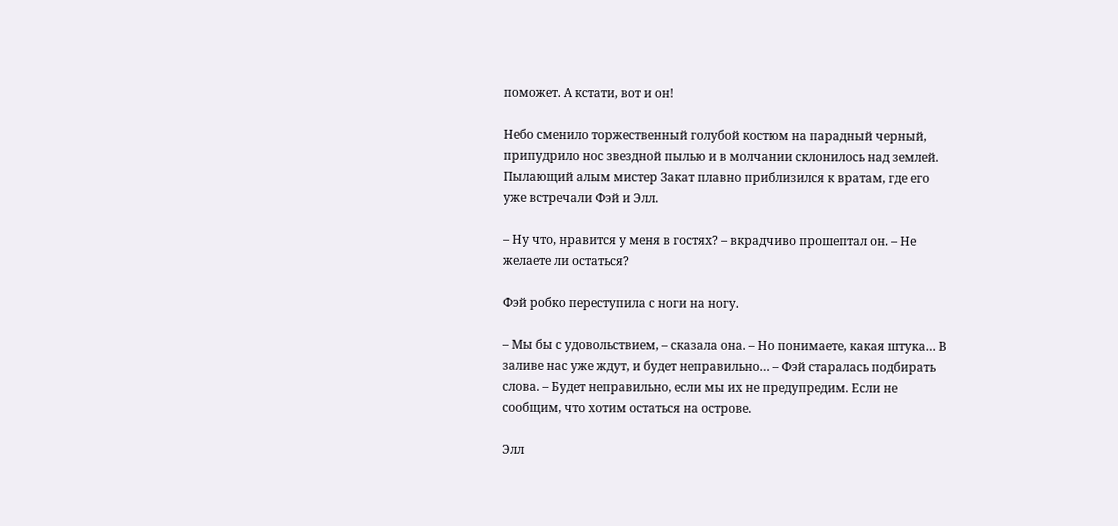поможет. А кстати, вот и он!

Небо сменило торжественный голубой костюм на парадный черный, припудрило нос звездной пылью и в молчании склонилось над землей. Пылающий алым мистер Закат плавно приблизился к вратам, где его уже встречали Фэй и Элл.

– Ну что, нравится у меня в гостях? – вкрадчиво прошептал он. – Не желаете ли остаться?

Фэй робко переступила с ноги на ногу.

– Мы бы с удовольствием, – сказала она. – Но понимаете, какая штука… В заливе нас уже ждут, и будет неправильно… – Фэй старалась подбирать слова. – Будет неправильно, если мы их не предупредим. Если не сообщим, что хотим остаться на острове.

Элл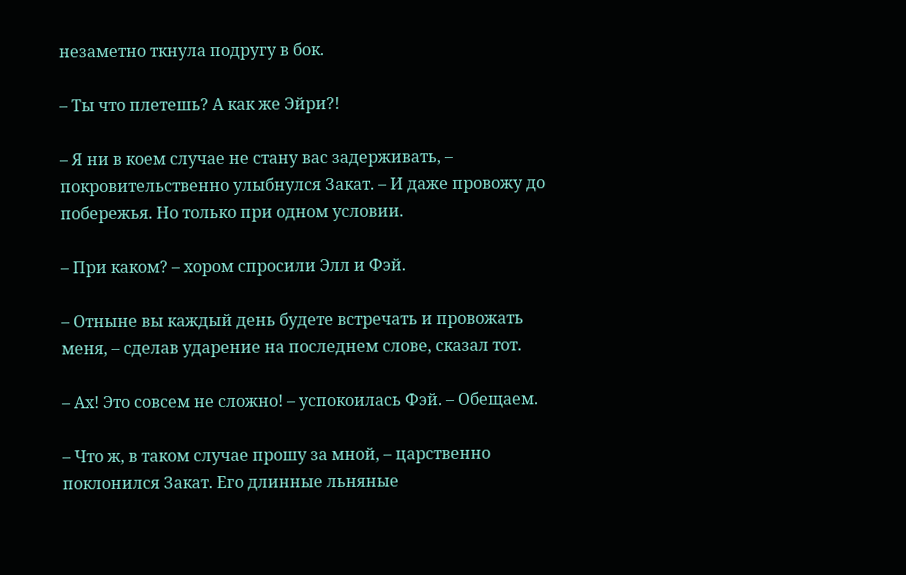незаметно ткнула подругу в бок.

– Ты что плетешь? А как же Эйри?!

– Я ни в коем случае не стану вас задерживать, – покровительственно улыбнулся Закат. – И даже провожу до побережья. Но только при одном условии.

– При каком? – хором спросили Элл и Фэй.

– Отныне вы каждый день будете встречать и провожать меня, – сделав ударение на последнем слове, сказал тот.

– Ах! Это совсем не сложно! – успокоилась Фэй. – Обещаем.

– Что ж, в таком случае прошу за мной, – царственно поклонился Закат. Его длинные льняные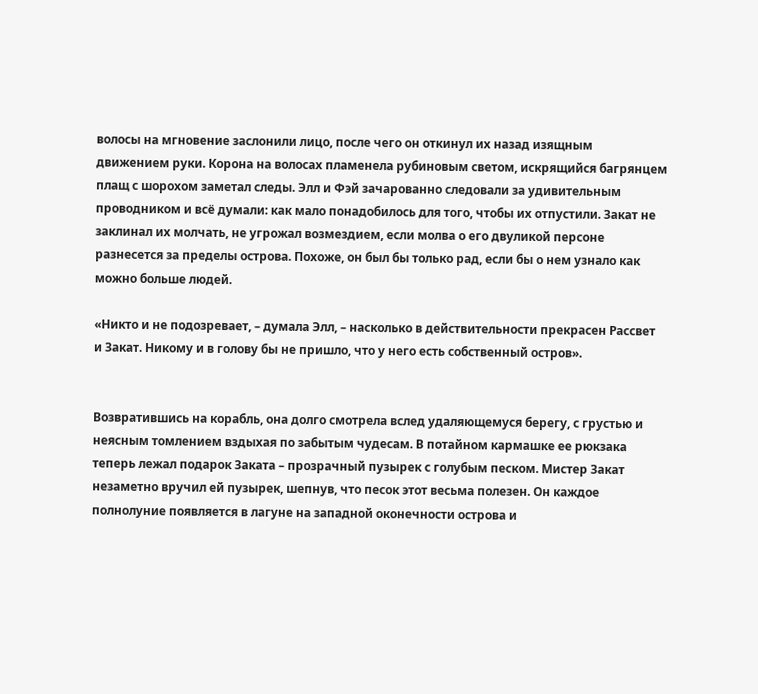волосы на мгновение заслонили лицо, после чего он откинул их назад изящным движением руки. Корона на волосах пламенела рубиновым светом, искрящийся багрянцем плащ с шорохом заметал следы. Элл и Фэй зачарованно следовали за удивительным проводником и всё думали: как мало понадобилось для того, чтобы их отпустили. Закат не заклинал их молчать, не угрожал возмездием, если молва о его двуликой персоне разнесется за пределы острова. Похоже, он был бы только рад, если бы о нем узнало как можно больше людей.

«Никто и не подозревает, – думала Элл, – насколько в действительности прекрасен Рассвет и Закат. Никому и в голову бы не пришло, что у него есть собственный остров».


Возвратившись на корабль, она долго смотрела вслед удаляющемуся берегу, с грустью и неясным томлением вздыхая по забытым чудесам. В потайном кармашке ее рюкзака теперь лежал подарок Заката – прозрачный пузырек с голубым песком. Мистер Закат незаметно вручил ей пузырек, шепнув, что песок этот весьма полезен. Он каждое полнолуние появляется в лагуне на западной оконечности острова и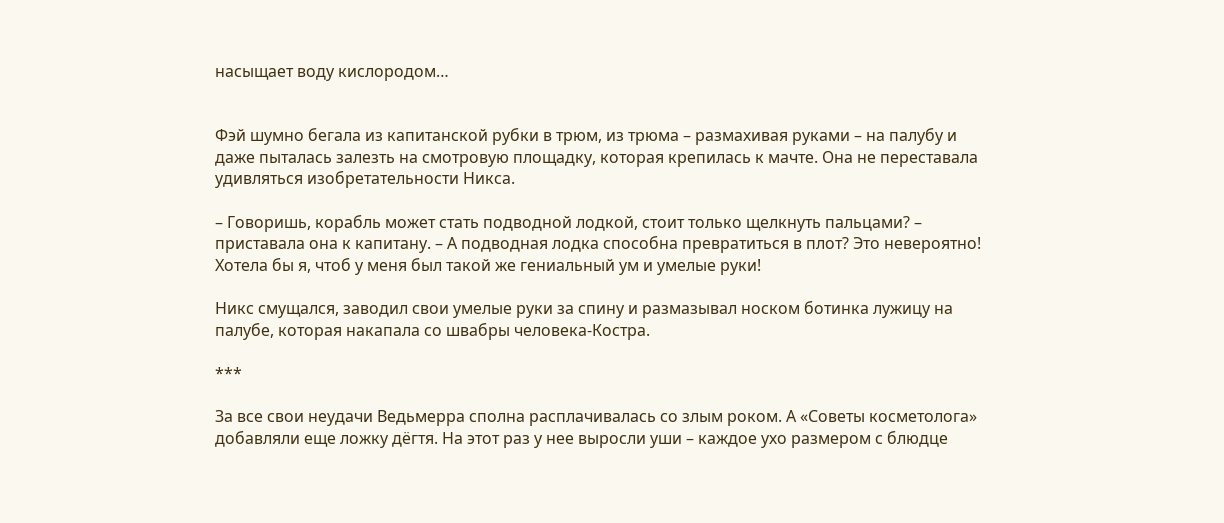насыщает воду кислородом…


Фэй шумно бегала из капитанской рубки в трюм, из трюма – размахивая руками – на палубу и даже пыталась залезть на смотровую площадку, которая крепилась к мачте. Она не переставала удивляться изобретательности Никса.

– Говоришь, корабль может стать подводной лодкой, стоит только щелкнуть пальцами? – приставала она к капитану. – А подводная лодка способна превратиться в плот? Это невероятно! Хотела бы я, чтоб у меня был такой же гениальный ум и умелые руки!

Никс смущался, заводил свои умелые руки за спину и размазывал носком ботинка лужицу на палубе, которая накапала со швабры человека-Костра.

***

За все свои неудачи Ведьмерра сполна расплачивалась со злым роком. А «Советы косметолога» добавляли еще ложку дёгтя. На этот раз у нее выросли уши – каждое ухо размером с блюдце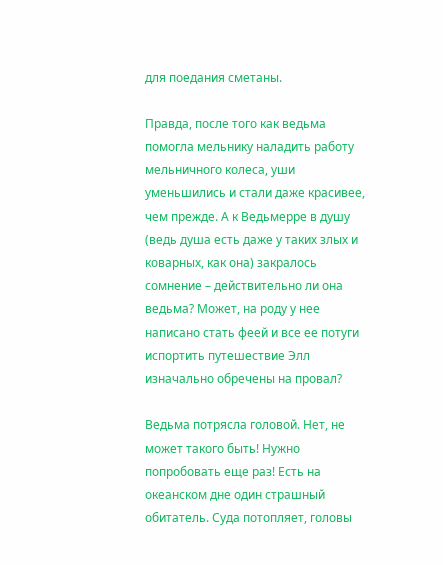для поедания сметаны.

Правда, после того как ведьма помогла мельнику наладить работу мельничного колеса, уши уменьшились и стали даже красивее, чем прежде. А к Ведьмерре в душу (ведь душа есть даже у таких злых и коварных, как она) закралось сомнение – действительно ли она ведьма? Может, на роду у нее написано стать феей и все ее потуги испортить путешествие Элл изначально обречены на провал?

Ведьма потрясла головой. Нет, не может такого быть! Нужно попробовать еще раз! Есть на океанском дне один страшный обитатель. Суда потопляет, головы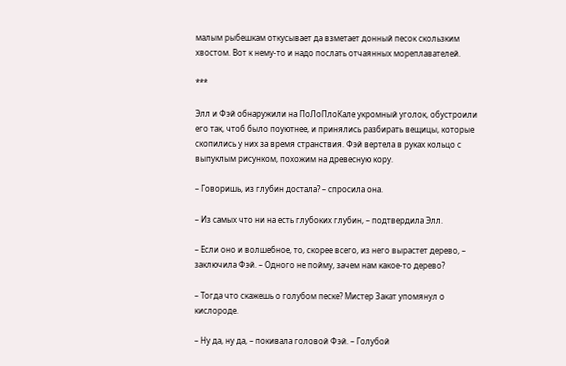малым рыбешкам откусывает да взметает донный песок скользким хвостом. Вот к нему-то и надо послать отчаянных мореплавателей.

***

Элл и Фэй обнаружили на ПоЛоПлоКале укромный уголок, обустроили его так, чтоб было поуютнее, и принялись разбирать вещицы, которые скопились у них за время странствия. Фэй вертела в руках кольцо с выпуклым рисунком, похожим на древесную кору.

– Говоришь, из глубин достала? – спросила она.

– Из самых что ни на есть глубоких глубин, – подтвердила Элл.

– Если оно и волшебное, то, скорее всего, из него вырастет дерево, – заключила Фэй. – Одного не пойму, зачем нам какое-то дерево?

– Тогда что скажешь о голубом песке? Мистер Закат упомянул о кислороде.

– Ну да, ну да, – покивала головой Фэй. – Голубой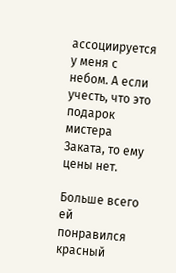ассоциируется у меня с небом. А если учесть, что это подарок мистера Заката, то ему цены нет.

Больше всего ей понравился красный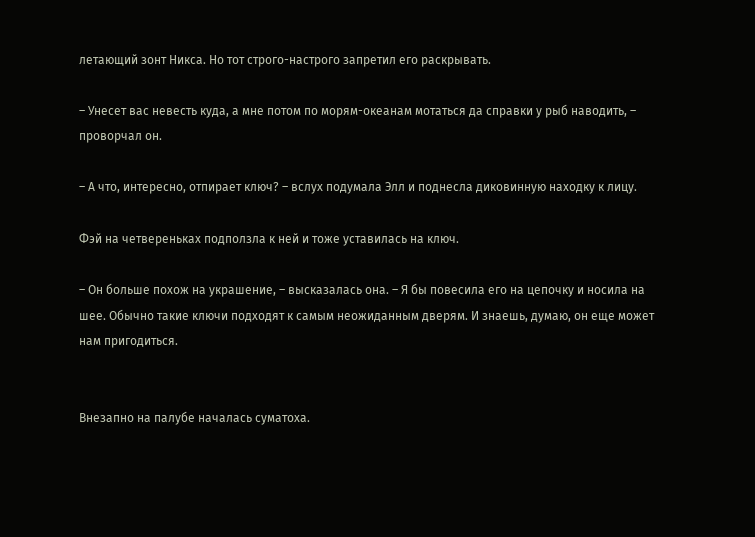летающий зонт Никса. Но тот строго-настрого запретил его раскрывать.

– Унесет вас невесть куда, а мне потом по морям-океанам мотаться да справки у рыб наводить, – проворчал он.

– А что, интересно, отпирает ключ? – вслух подумала Элл и поднесла диковинную находку к лицу.

Фэй на четвереньках подползла к ней и тоже уставилась на ключ.

– Он больше похож на украшение, – высказалась она. – Я бы повесила его на цепочку и носила на шее. Обычно такие ключи подходят к самым неожиданным дверям. И знаешь, думаю, он еще может нам пригодиться.


Внезапно на палубе началась суматоха.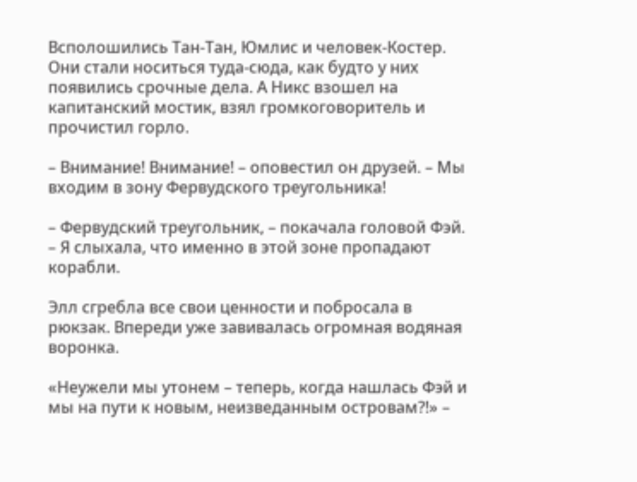Всполошились Тан-Тан, Юмлис и человек-Костер. Они стали носиться туда-сюда, как будто у них появились срочные дела. А Никс взошел на капитанский мостик, взял громкоговоритель и прочистил горло.

– Внимание! Внимание! – оповестил он друзей. – Мы входим в зону Фервудского треугольника!

– Фервудский треугольник, – покачала головой Фэй. – Я слыхала, что именно в этой зоне пропадают корабли.

Элл сгребла все свои ценности и побросала в рюкзак. Впереди уже завивалась огромная водяная воронка.

«Неужели мы утонем – теперь, когда нашлась Фэй и мы на пути к новым, неизведанным островам?!» –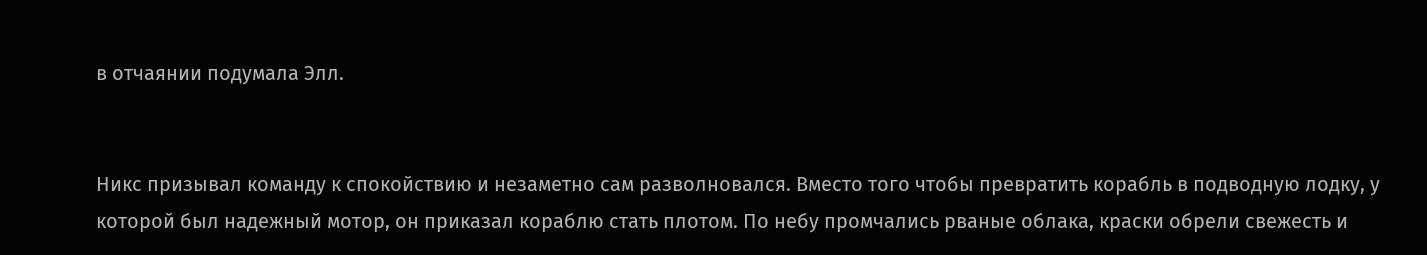в отчаянии подумала Элл.


Никс призывал команду к спокойствию и незаметно сам разволновался. Вместо того чтобы превратить корабль в подводную лодку, у которой был надежный мотор, он приказал кораблю стать плотом. По небу промчались рваные облака, краски обрели свежесть и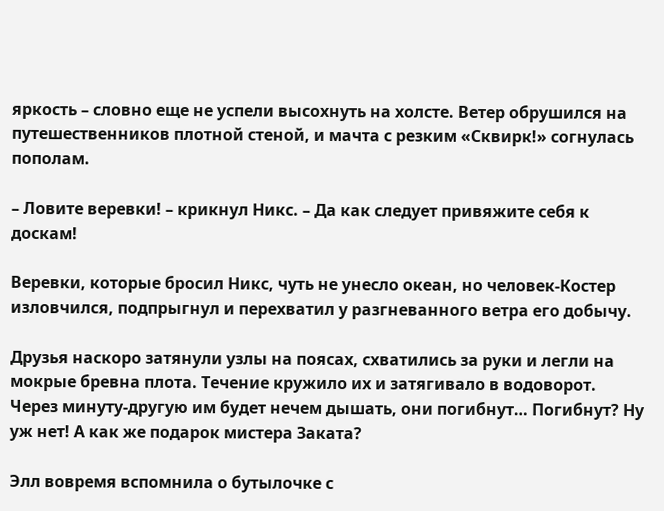яркость – словно еще не успели высохнуть на холсте. Ветер обрушился на путешественников плотной стеной, и мачта с резким «Сквирк!» согнулась пополам.

– Ловите веревки! – крикнул Никс. – Да как следует привяжите себя к доскам!

Веревки, которые бросил Никс, чуть не унесло океан, но человек-Костер изловчился, подпрыгнул и перехватил у разгневанного ветра его добычу.

Друзья наскоро затянули узлы на поясах, схватились за руки и легли на мокрые бревна плота. Течение кружило их и затягивало в водоворот. Через минуту-другую им будет нечем дышать, они погибнут… Погибнут? Ну уж нет! А как же подарок мистера Заката?

Элл вовремя вспомнила о бутылочке с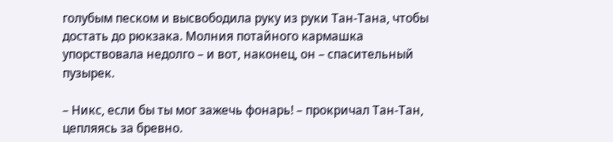голубым песком и высвободила руку из руки Тан-Тана, чтобы достать до рюкзака. Молния потайного кармашка упорствовала недолго – и вот, наконец, он – спасительный пузырек.

– Никс, если бы ты мог зажечь фонарь! – прокричал Тан-Тан, цепляясь за бревно.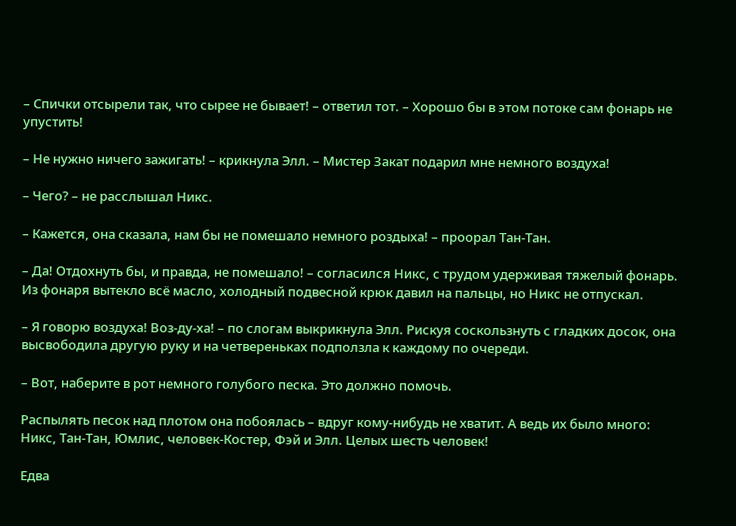– Спички отсырели так, что сырее не бывает! – ответил тот. – Хорошо бы в этом потоке сам фонарь не упустить!

– Не нужно ничего зажигать! – крикнула Элл. – Мистер Закат подарил мне немного воздуха!

– Чего? – не расслышал Никс.

– Кажется, она сказала, нам бы не помешало немного роздыха! – проорал Тан-Тан.

– Да! Отдохнуть бы, и правда, не помешало! – согласился Никс, с трудом удерживая тяжелый фонарь. Из фонаря вытекло всё масло, холодный подвесной крюк давил на пальцы, но Никс не отпускал.

– Я говорю воздуха! Воз-ду-ха! – по слогам выкрикнула Элл. Рискуя соскользнуть с гладких досок, она высвободила другую руку и на четвереньках подползла к каждому по очереди.

– Вот, наберите в рот немного голубого песка. Это должно помочь.

Распылять песок над плотом она побоялась – вдруг кому-нибудь не хватит. А ведь их было много: Никс, Тан-Тан, Юмлис, человек-Костер, Фэй и Элл. Целых шесть человек!

Едва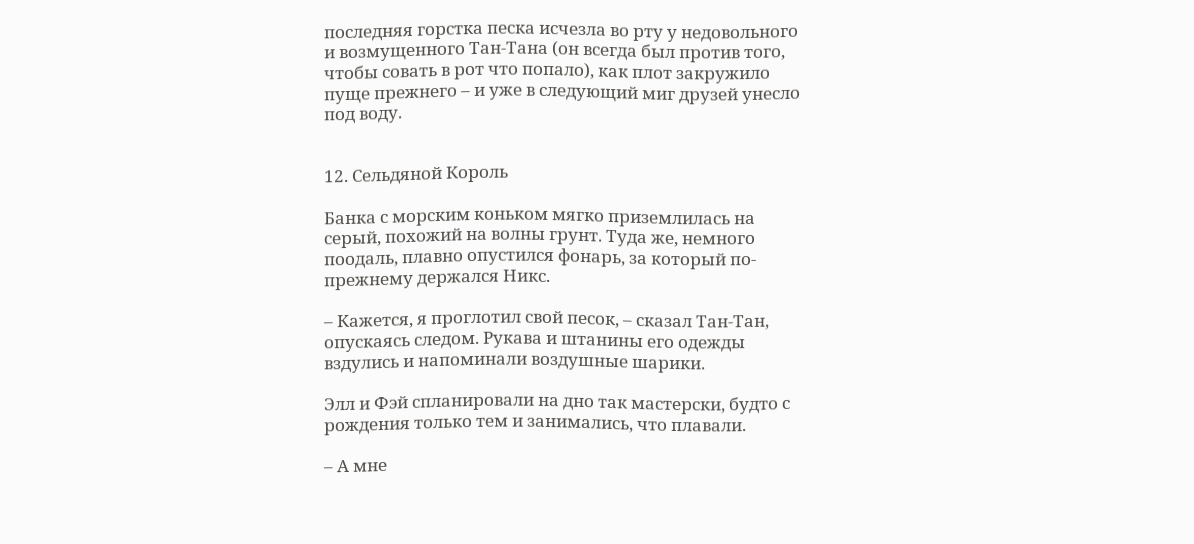последняя горстка песка исчезла во рту у недовольного и возмущенного Тан-Тана (он всегда был против того, чтобы совать в рот что попало), как плот закружило пуще прежнего – и уже в следующий миг друзей унесло под воду.


12. Сельдяной Король

Банка с морским коньком мягко приземлилась на серый, похожий на волны грунт. Туда же, немного поодаль, плавно опустился фонарь, за который по-прежнему держался Никс.

– Кажется, я проглотил свой песок, – сказал Тан-Тан, опускаясь следом. Рукава и штанины его одежды вздулись и напоминали воздушные шарики.

Элл и Фэй спланировали на дно так мастерски, будто с рождения только тем и занимались, что плавали.

– А мне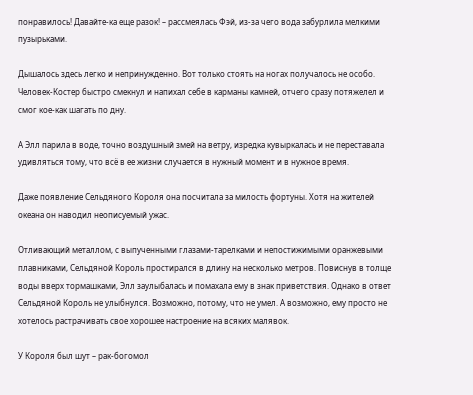понравилось! Давайте-ка еще разок! – рассмеялась Фэй, из-за чего вода забурлила мелкими пузырьками.

Дышалось здесь легко и непринужденно. Вот только стоять на ногах получалось не особо. Человек-Костер быстро смекнул и напихал себе в карманы камней, отчего сразу потяжелел и смог кое-как шагать по дну.

А Элл парила в воде, точно воздушный змей на ветру, изредка кувыркалась и не переставала удивляться тому, что всё в ее жизни случается в нужный момент и в нужное время.

Даже появление Сельдяного Короля она посчитала за милость фортуны. Хотя на жителей океана он наводил неописуемый ужас.

Отливающий металлом, с выпученными глазами-тарелками и непостижимыми оранжевыми плавниками, Сельдяной Король простирался в длину на несколько метров. Повиснув в толще воды вверх тормашками, Элл заулыбалась и помахала ему в знак приветствия. Однако в ответ Сельдяной Король не улыбнулся. Возможно, потому, что не умел. А возможно, ему просто не хотелось растрачивать свое хорошее настроение на всяких малявок.

У Короля был шут – рак-богомол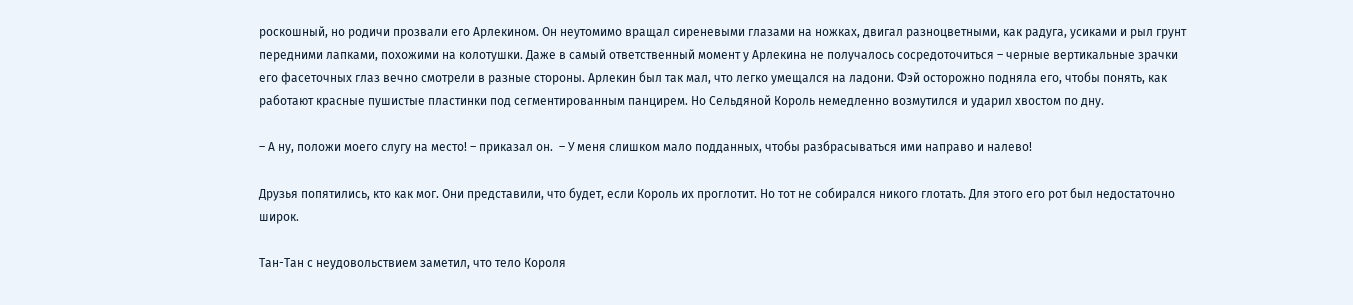роскошный, но родичи прозвали его Арлекином. Он неутомимо вращал сиреневыми глазами на ножках, двигал разноцветными, как радуга, усиками и рыл грунт передними лапками, похожими на колотушки. Даже в самый ответственный момент у Арлекина не получалось сосредоточиться – черные вертикальные зрачки его фасеточных глаз вечно смотрели в разные стороны. Арлекин был так мал, что легко умещался на ладони. Фэй осторожно подняла его, чтобы понять, как работают красные пушистые пластинки под сегментированным панцирем. Но Сельдяной Король немедленно возмутился и ударил хвостом по дну.

– А ну, положи моего слугу на место! – приказал он.  – У меня слишком мало подданных, чтобы разбрасываться ими направо и налево!

Друзья попятились, кто как мог. Они представили, что будет, если Король их проглотит. Но тот не собирался никого глотать. Для этого его рот был недостаточно широк.

Тан-Тан с неудовольствием заметил, что тело Короля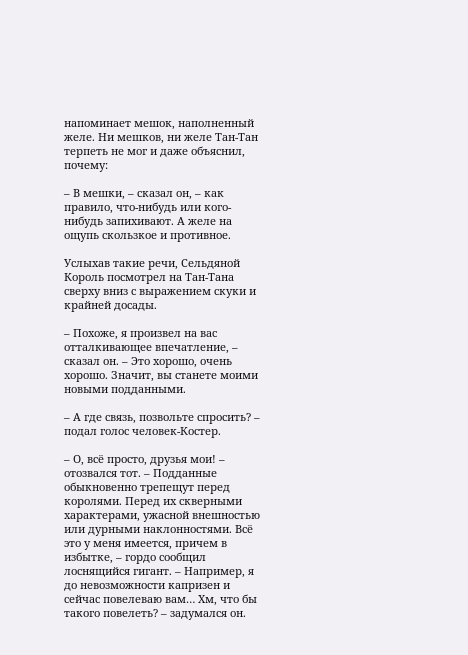напоминает мешок, наполненный желе. Ни мешков, ни желе Тан-Тан терпеть не мог и даже объяснил, почему:

– В мешки, – сказал он, – как правило, что-нибудь или кого-нибудь запихивают. А желе на ощупь скользкое и противное.

Услыхав такие речи, Сельдяной Король посмотрел на Тан-Тана сверху вниз с выражением скуки и крайней досады.

– Похоже, я произвел на вас отталкивающее впечатление, – сказал он. – Это хорошо, очень хорошо. Значит, вы станете моими новыми подданными.

– А где связь, позвольте спросить? – подал голос человек-Костер.

– О, всё просто, друзья мои! – отозвался тот. – Подданные обыкновенно трепещут перед королями. Перед их скверными характерами, ужасной внешностью или дурными наклонностями. Всё это у меня имеется, причем в избытке, – гордо сообщил лоснящийся гигант. – Например, я до невозможности капризен и сейчас повелеваю вам… Хм, что бы такого повелеть? – задумался он.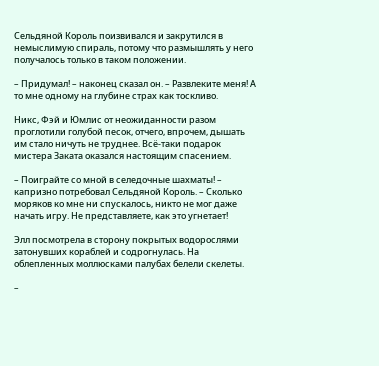Сельдяной Король поизвивался и закрутился в немыслимую спираль, потому что размышлять у него получалось только в таком положении.

– Придумал! – наконец сказал он. – Развлеките меня! А то мне одному на глубине страх как тоскливо.

Никс, Фэй и Юмлис от неожиданности разом проглотили голубой песок, отчего, впрочем, дышать им стало ничуть не труднее. Всё-таки подарок мистера Заката оказался настоящим спасением.

– Поиграйте со мной в селедочные шахматы! – капризно потребовал Сельдяной Король. – Сколько моряков ко мне ни спускалось, никто не мог даже начать игру. Не представляете, как это угнетает!

Элл посмотрела в сторону покрытых водорослями затонувших кораблей и содрогнулась. На облепленных моллюсками палубах белели скелеты.

–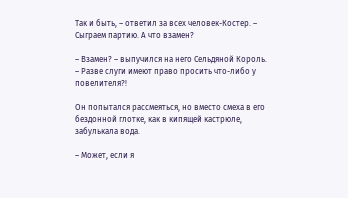Так и быть, – ответил за всех человек-Костер. – Сыграем партию. А что взамен?

– Взамен? – выпучился на него Сельдяной Король. – Разве слуги имеют право просить что-либо у повелителя?!

Он попытался рассмеяться, но вместо смеха в его бездонной глотке, как в кипящей кастрюле, забулькала вода.

– Может, если я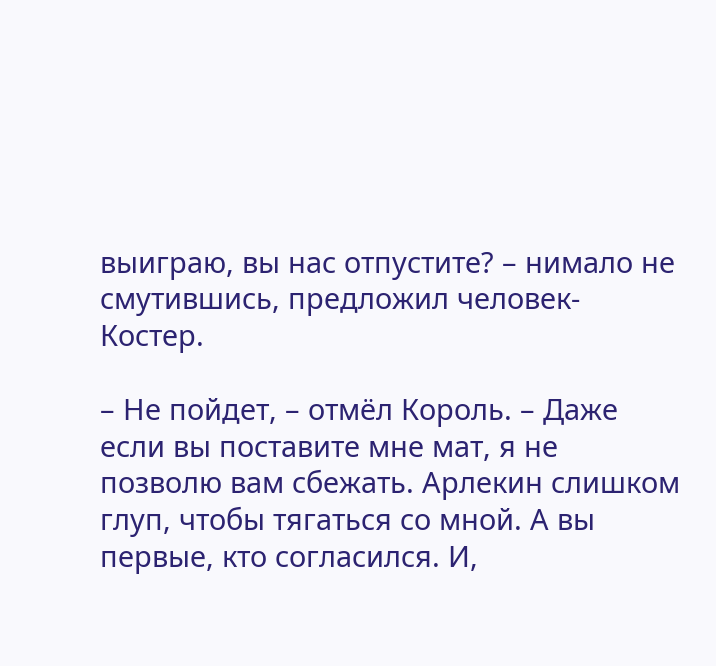выиграю, вы нас отпустите? – нимало не смутившись, предложил человек-Костер.

– Не пойдет, – отмёл Король. – Даже если вы поставите мне мат, я не позволю вам сбежать. Арлекин слишком глуп, чтобы тягаться со мной. А вы первые, кто согласился. И,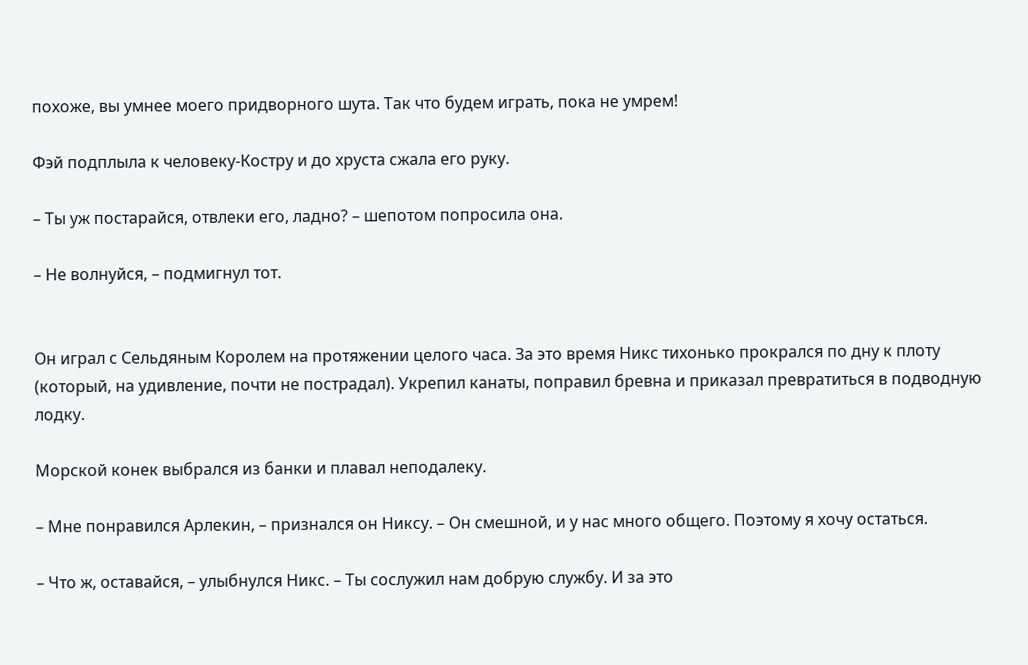похоже, вы умнее моего придворного шута. Так что будем играть, пока не умрем!

Фэй подплыла к человеку-Костру и до хруста сжала его руку.

– Ты уж постарайся, отвлеки его, ладно? – шепотом попросила она.

– Не волнуйся, – подмигнул тот.


Он играл с Сельдяным Королем на протяжении целого часа. За это время Никс тихонько прокрался по дну к плоту (который, на удивление, почти не пострадал). Укрепил канаты, поправил бревна и приказал превратиться в подводную лодку.

Морской конек выбрался из банки и плавал неподалеку.

– Мне понравился Арлекин, – признался он Никсу. – Он смешной, и у нас много общего. Поэтому я хочу остаться.

– Что ж, оставайся, – улыбнулся Никс. – Ты сослужил нам добрую службу. И за это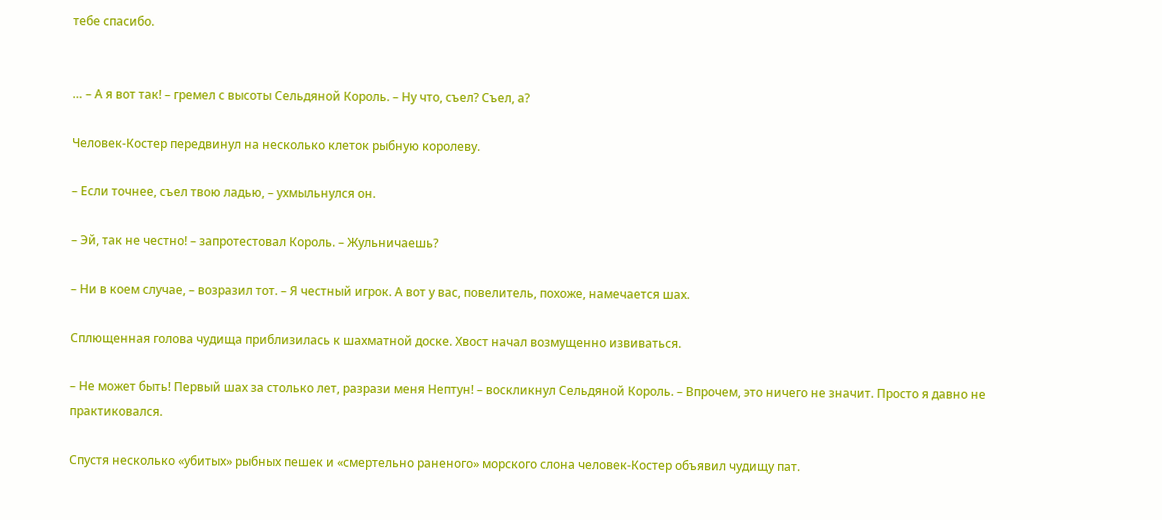тебе спасибо.


… – А я вот так! – гремел с высоты Сельдяной Король. – Ну что, съел? Съел, а?

Человек-Костер передвинул на несколько клеток рыбную королеву.

– Если точнее, съел твою ладью, – ухмыльнулся он.

– Эй, так не честно! – запротестовал Король. – Жульничаешь?

– Ни в коем случае, – возразил тот. – Я честный игрок. А вот у вас, повелитель, похоже, намечается шах.

Сплющенная голова чудища приблизилась к шахматной доске. Хвост начал возмущенно извиваться.

– Не может быть! Первый шах за столько лет, разрази меня Нептун! – воскликнул Сельдяной Король. – Впрочем, это ничего не значит. Просто я давно не практиковался.

Спустя несколько «убитых» рыбных пешек и «смертельно раненого» морского слона человек-Костер объявил чудищу пат.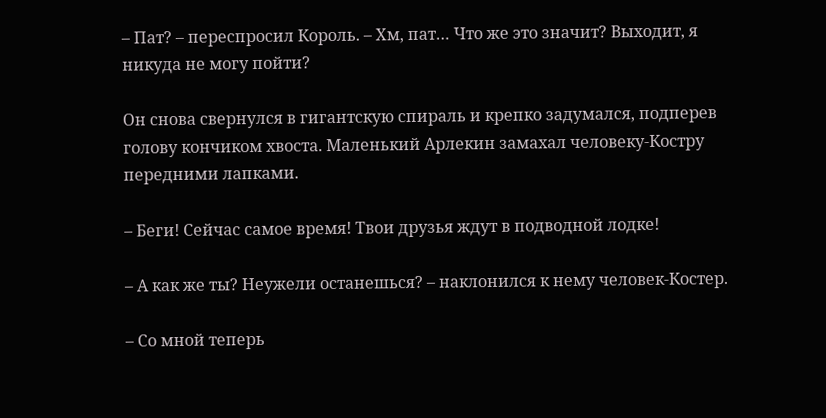– Пат? – переспросил Король. – Хм, пат… Что же это значит? Выходит, я никуда не могу пойти?

Он снова свернулся в гигантскую спираль и крепко задумался, подперев голову кончиком хвоста. Маленький Арлекин замахал человеку-Костру передними лапками.

– Беги! Сейчас самое время! Твои друзья ждут в подводной лодке!

– А как же ты? Неужели останешься? – наклонился к нему человек-Костер.

– Со мной теперь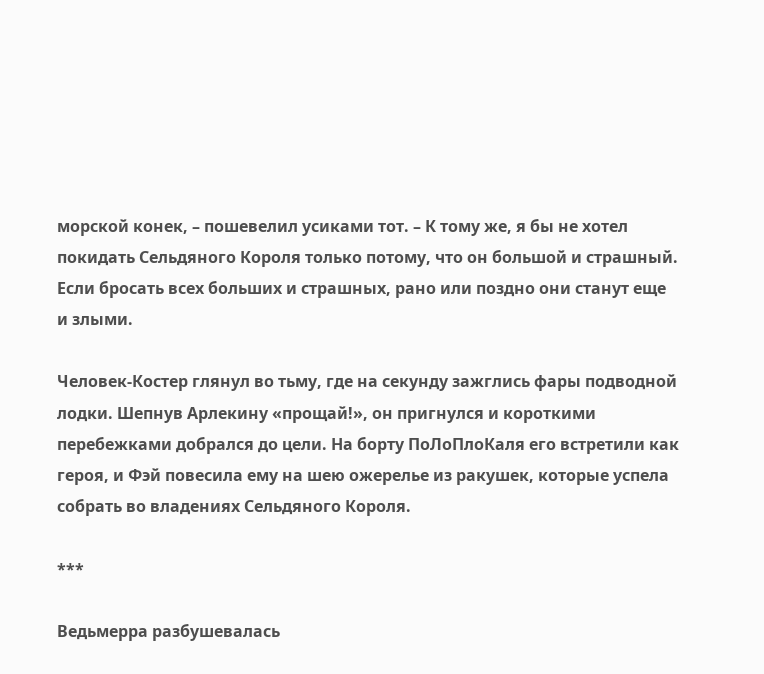морской конек, – пошевелил усиками тот. – К тому же, я бы не хотел покидать Сельдяного Короля только потому, что он большой и страшный. Если бросать всех больших и страшных, рано или поздно они станут еще и злыми.

Человек-Костер глянул во тьму, где на секунду зажглись фары подводной лодки. Шепнув Арлекину «прощай!», он пригнулся и короткими перебежками добрался до цели. На борту ПоЛоПлоКаля его встретили как героя, и Фэй повесила ему на шею ожерелье из ракушек, которые успела собрать во владениях Сельдяного Короля.

***

Ведьмерра разбушевалась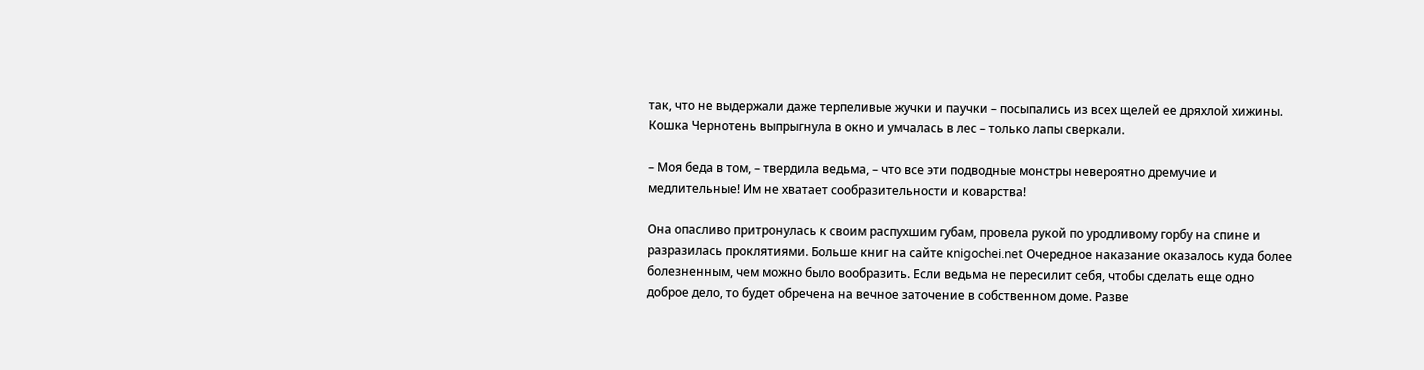так, что не выдержали даже терпеливые жучки и паучки – посыпались из всех щелей ее дряхлой хижины. Кошка Чернотень выпрыгнула в окно и умчалась в лес – только лапы сверкали.

– Моя беда в том, – твердила ведьма, – что все эти подводные монстры невероятно дремучие и медлительные! Им не хватает сообразительности и коварства!

Она опасливо притронулась к своим распухшим губам, провела рукой по уродливому горбу на спине и разразилась проклятиями. Больше книг на сайте кnigochei.net Очередное наказание оказалось куда более болезненным, чем можно было вообразить. Если ведьма не пересилит себя, чтобы сделать еще одно доброе дело, то будет обречена на вечное заточение в собственном доме. Разве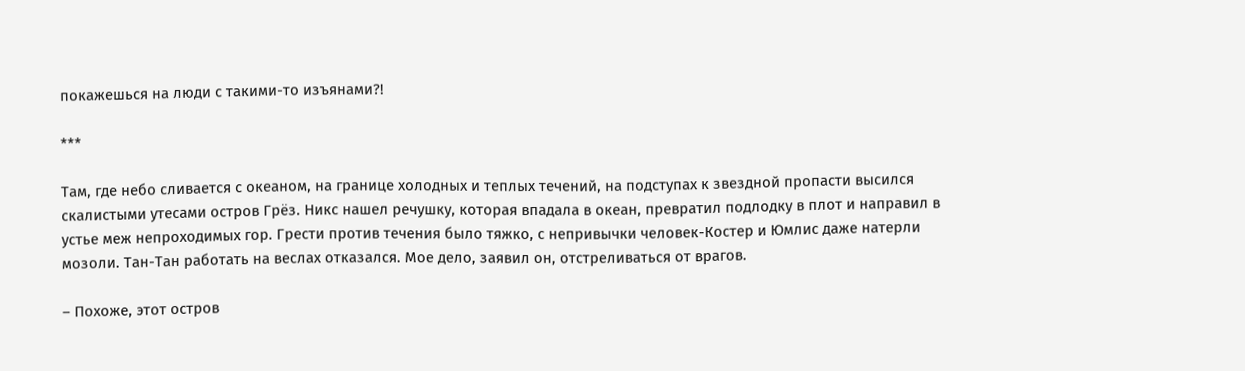покажешься на люди с такими-то изъянами?!

***

Там, где небо сливается с океаном, на границе холодных и теплых течений, на подступах к звездной пропасти высился скалистыми утесами остров Грёз. Никс нашел речушку, которая впадала в океан, превратил подлодку в плот и направил в устье меж непроходимых гор. Грести против течения было тяжко, с непривычки человек-Костер и Юмлис даже натерли мозоли. Тан-Тан работать на веслах отказался. Мое дело, заявил он, отстреливаться от врагов.

– Похоже, этот остров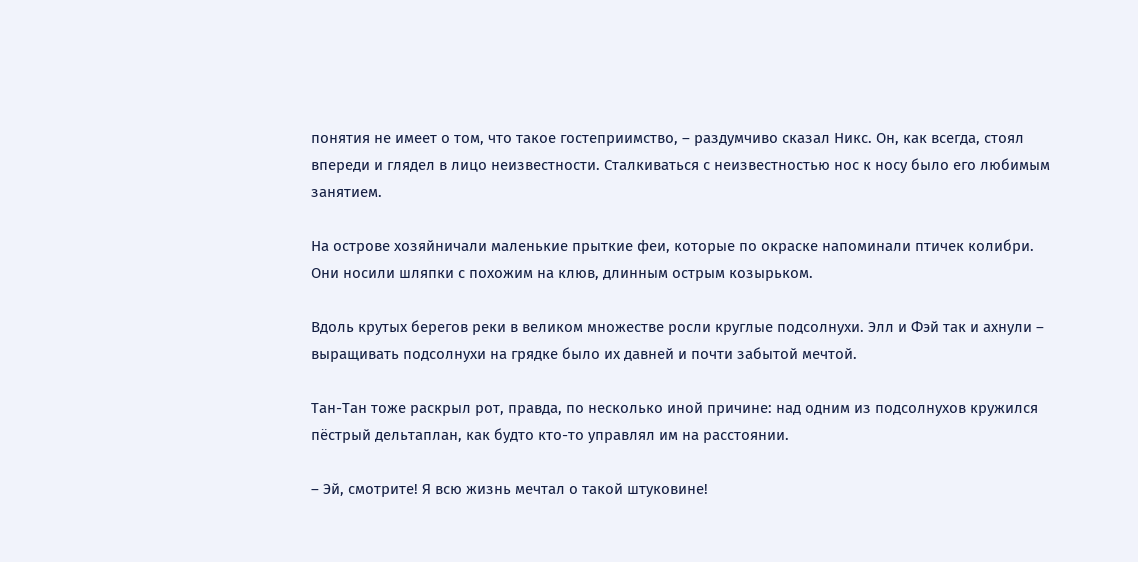понятия не имеет о том, что такое гостеприимство, – раздумчиво сказал Никс. Он, как всегда, стоял впереди и глядел в лицо неизвестности. Сталкиваться с неизвестностью нос к носу было его любимым занятием.

На острове хозяйничали маленькие прыткие феи, которые по окраске напоминали птичек колибри. Они носили шляпки с похожим на клюв, длинным острым козырьком.

Вдоль крутых берегов реки в великом множестве росли круглые подсолнухи. Элл и Фэй так и ахнули – выращивать подсолнухи на грядке было их давней и почти забытой мечтой.

Тан-Тан тоже раскрыл рот, правда, по несколько иной причине: над одним из подсолнухов кружился пёстрый дельтаплан, как будто кто-то управлял им на расстоянии.

– Эй, смотрите! Я всю жизнь мечтал о такой штуковине!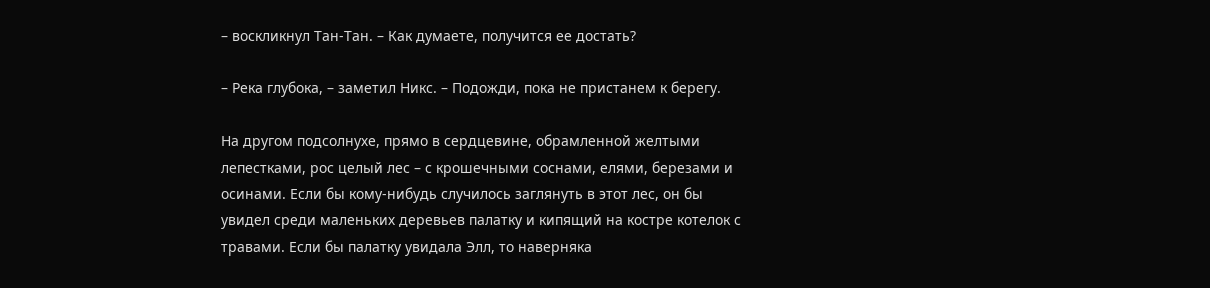– воскликнул Тан-Тан. – Как думаете, получится ее достать?

– Река глубока, – заметил Никс. – Подожди, пока не пристанем к берегу.

На другом подсолнухе, прямо в сердцевине, обрамленной желтыми лепестками, рос целый лес – с крошечными соснами, елями, березами и осинами. Если бы кому-нибудь случилось заглянуть в этот лес, он бы увидел среди маленьких деревьев палатку и кипящий на костре котелок с травами. Если бы палатку увидала Элл, то наверняка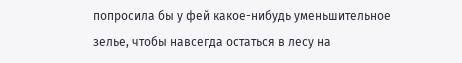попросила бы у фей какое-нибудь уменьшительное зелье, чтобы навсегда остаться в лесу на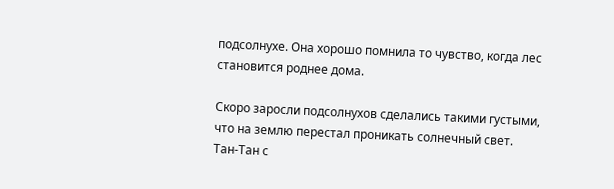подсолнухе. Она хорошо помнила то чувство, когда лес становится роднее дома.

Скоро заросли подсолнухов сделались такими густыми, что на землю перестал проникать солнечный свет. Тан-Тан с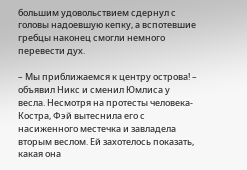большим удовольствием сдернул с головы надоевшую кепку, а вспотевшие гребцы наконец смогли немного перевести дух.

– Мы приближаемся к центру острова! – объявил Никс и сменил Юмлиса у весла. Несмотря на протесты человека-Костра, Фэй вытеснила его с насиженного местечка и завладела вторым веслом. Ей захотелось показать, какая она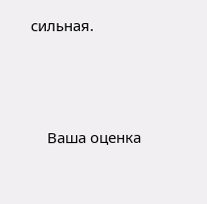сильная.




    Ваша оценка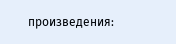произведения: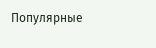Популярные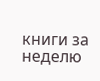книги за неделю